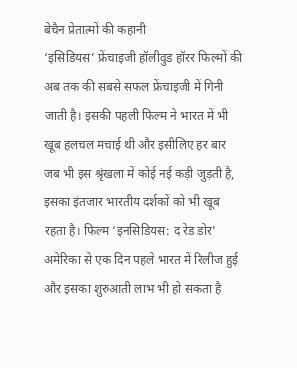बेचैन प्रेतात्मों की कहानी
‘इसिडियस’ फ्रेंचाइजी हॉलीवुड हॉरर फिल्मों की अब तक की सबसे सफल फ्रेंचाइजी में गिनी जाती है। इसकी पहली फिल्म ने भारत में भी खूब हलचल मचाई थी और इसीलिए हर बार जब भी इस श्रृंखला में कोई नई कड़ी जुड़ती है, इसका इंतजार भारतीय दर्शकों को भी खूब रहता है। फिल्म ‘इनसिडियस: द रेड डोर’ अमेरिका से एक दिन पहले भारत में रिलीज हुई और इसका शुरुआती लाभ भी हो सकता है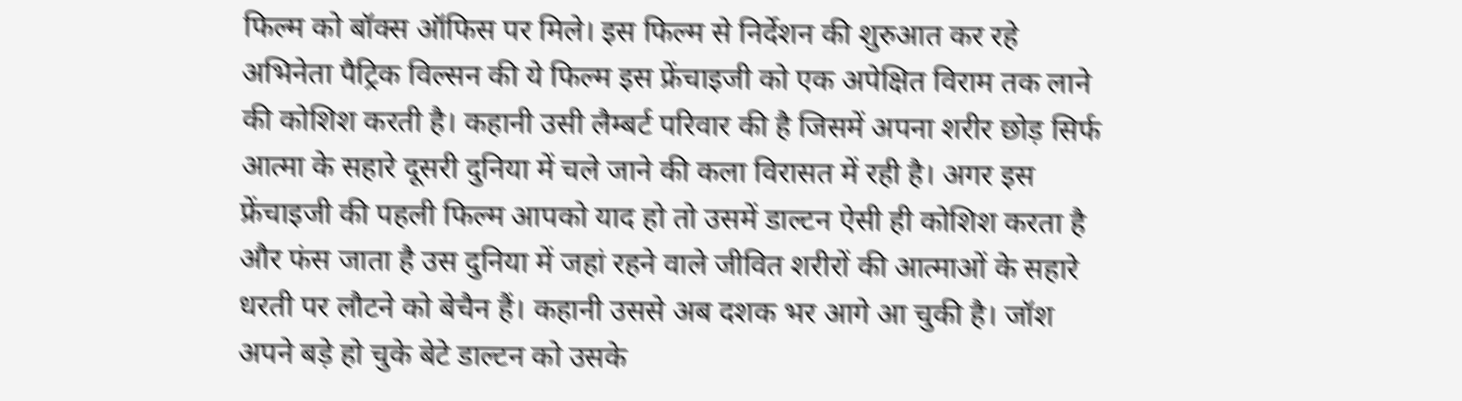फिल्म को बॉक्स ऑफिस पर मिले। इस फिल्म से निर्देशन की शुरुआत कर रहे अभिनेता पैट्रिक विल्सन की ये फिल्म इस फ्रेंचाइजी को एक अपेक्षित विराम तक लाने की कोशिश करती है। कहानी उसी लैम्बर्ट परिवार की है जिसमें अपना शरीर छोड़ सिर्फ आत्मा के सहारे दूसरी दुनिया में चले जाने की कला विरासत में रही है। अगर इस फ्रेंचाइजी की पहली फिल्म आपको याद हो तो उसमें डाल्टन ऐसी ही कोशिश करता है और फंस जाता है उस दुनिया में जहां रहने वाले जीवित शरीरों की आत्माओं के सहारे धरती पर लौटने को बेचैन हैं। कहानी उससे अब दशक भर आगे आ चुकी है। जॉश अपने बड़े हो चुके बेटे डाल्टन को उसके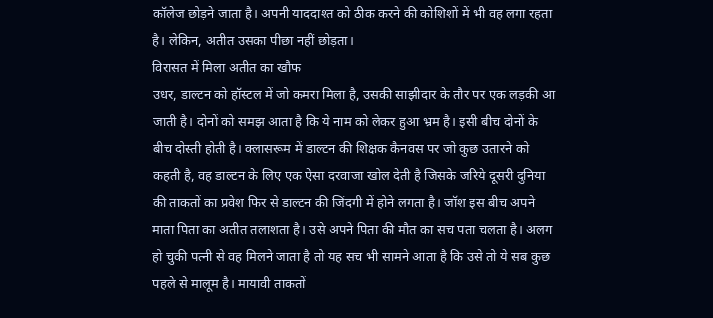कॉलेज छोड़ने जाता है। अपनी याददाश्त को ठीक करने की कोशिशों में भी वह लगा रहता है। लेकिन, अतीत उसका पीछा नहीं छोड़ता।
विरासत में मिला अतीत का खौफ
उधर, डाल्टन को हॉस्टल में जो कमरा मिला है, उसकी साझीदार के तौर पर एक लड़की आ जाती है। दोनों को समझ आता है कि ये नाम को लेकर हुआ भ्रम है। इसी बीच दोनों के बीच दोस्ती होती है। क्लासरूम में डाल्टन की शिक्षक कैनवस पर जो कुछ उतारने को कहती है, वह डाल्टन के लिए एक ऐसा दरवाजा खोल देती है जिसके जरिये दूसरी दुनिया की ताकतों का प्रवेश फिर से डाल्टन की जिंदगी में होने लगता है। जॉश इस बीच अपने माता पिता का अतीत तलाशता है। उसे अपने पिता की मौत का सच पता चलता है। अलग हो चुकी पत्नी से वह मिलने जाता है तो यह सच भी सामने आता है कि उसे तो ये सब कुछ पहले से मालूम है। मायावी ताकतों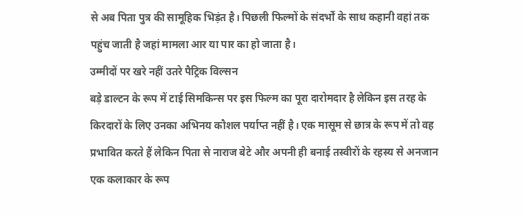से अब पिता पुत्र की सामूहिक भिड़ंत है। पिछली फिल्मों के संदर्भों के साथ कहानी वहां तक पहुंच जाती है जहां मामला आर या पार का हो जाता है।
उम्मीदों पर खरे नहीं उतरे पैट्रिक विल्सन
बड़े डाल्टन के रूप में टाई सिमकिन्स पर इस फिल्म का पूरा दारोमदार है लेकिन इस तरह के किरदारों के लिए उनका अभिनय कौशल पर्याप्त नहीं है। एक मासूम से छात्र के रूप में तो वह प्रभावित करते हैं लेकिन पिता से नाराज बेटे और अपनी ही बनाई तस्वीरों के रहस्य से अनजान एक कलाकार के रूप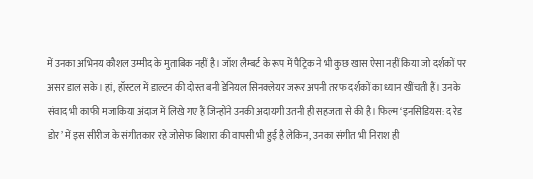में उनका अभिनय कौशल उम्मीद के मुताबिक नहीं है। जॉश लैम्बर्ट के रूप में पैट्रिक ने भी कुछ खास ऐसा नहीं किया जो दर्शकों पर असर डाल सके। हां, हॉस्टल में डाल्टन की दोस्त बनी डेनियल सिनक्लेयर जरूर अपनी तरफ दर्शकों का ध्यान खींचती हैं। उनके संवाद भी काफी मजाकिया अंदाज में लिखे गए हैं जिन्होंने उनकी अदायगी उतनी ही सहजता से की है। फिल्म ‘इनसिडियस: द रेड डोर’ में इस सीरीज के संगीतकार रहे जोसेफ बिशारा की वापसी भी हुई है लेकिन, उनका संगीत भी निराश ही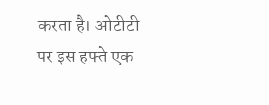करता है। ओटीटी पर इस हफ्ते एक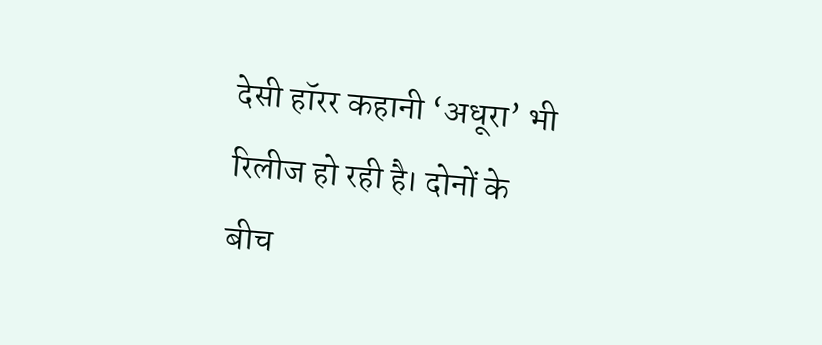देसी हॉरर कहानी ‘अधूरा’ भी रिलीज हो रही है। दोनों के बीच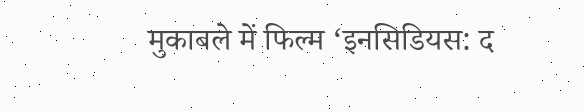मुकाबले में फिल्म ‘इनसिडियस: द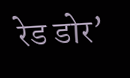रेड डोर’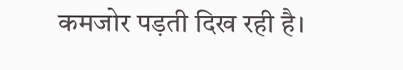कमजोर पड़ती दिख रही है।